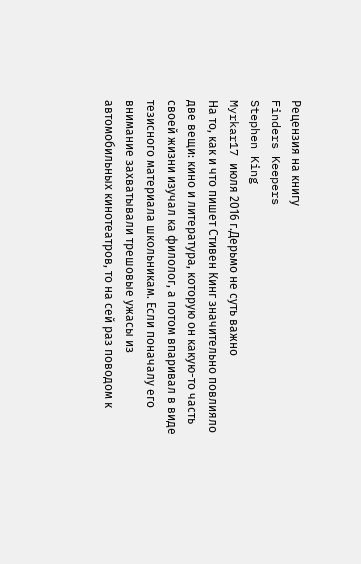Рецензия на книгу
Finders Keepers
Stephen King
Myrkar17 июля 2016 г.Дерьмо не суть важно
На то, как и что пишет Стивен Кинг значительно повлияло две вещи: кино и литература, которую он какую-то часть своей жизни изучал ка филолог, а потом впаривал в виде тезисного материала школьникам. Если поначалу его внимание захватывали трешовые ужасы из автомобильных кинотеатров, то на сей раз поводом к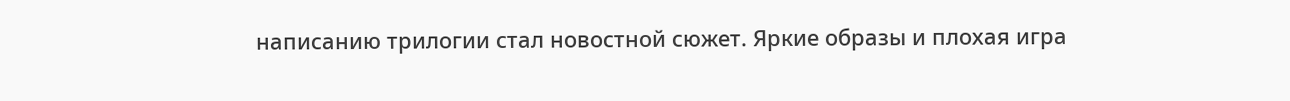написанию трилогии стал новостной сюжет. Яркие образы и плохая игра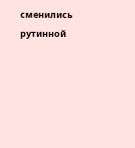сменились рутинной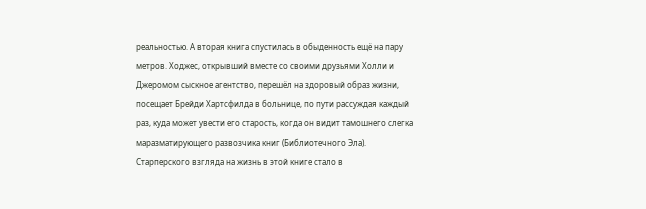реальностью. А вторая книга спустилась в обыденность ещё на пару метров. Ходжес, открывший вместе со своими друзьями Холли и Джеромом сыскное агентство, перешёл на здоровый образ жизни, посещает Брейди Хартсфилда в больнице, по пути рассуждая каждый раз, куда может увести его старость, когда он видит тамошнего слегка маразматирующего развозчика книг (Библиотечного Эла). Старперского взгляда на жизнь в этой книге стало в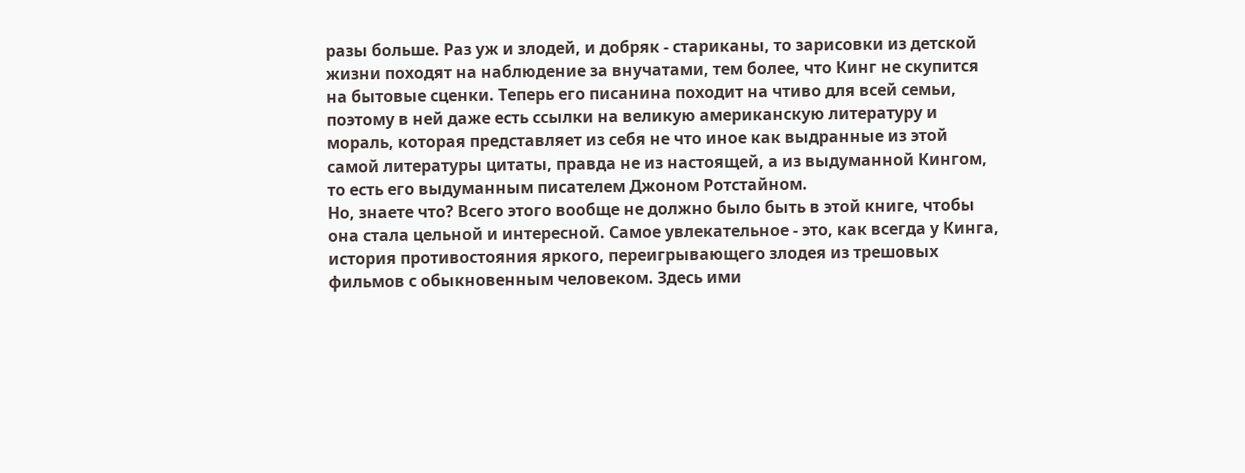разы больше. Раз уж и злодей, и добряк - стариканы, то зарисовки из детской жизни походят на наблюдение за внучатами, тем более, что Кинг не скупится на бытовые сценки. Теперь его писанина походит на чтиво для всей семьи, поэтому в ней даже есть ссылки на великую американскую литературу и мораль, которая представляет из себя не что иное как выдранные из этой самой литературы цитаты, правда не из настоящей, а из выдуманной Кингом, то есть его выдуманным писателем Джоном Ротстайном.
Но, знаете что? Всего этого вообще не должно было быть в этой книге, чтобы она стала цельной и интересной. Самое увлекательное - это, как всегда у Кинга, история противостояния яркого, переигрывающего злодея из трешовых фильмов с обыкновенным человеком. Здесь ими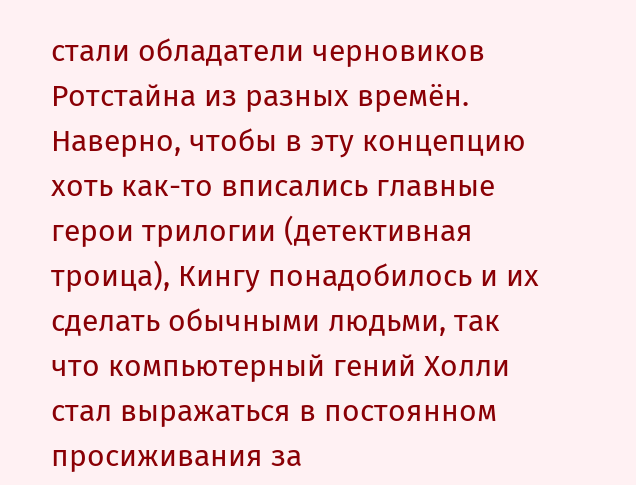стали обладатели черновиков Ротстайна из разных времён. Наверно, чтобы в эту концепцию хоть как-то вписались главные герои трилогии (детективная троица), Кингу понадобилось и их сделать обычными людьми, так что компьютерный гений Холли стал выражаться в постоянном просиживания за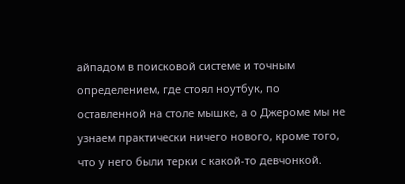айпадом в поисковой системе и точным определением, где стоял ноутбук, по оставленной на столе мышке, а о Джероме мы не узнаем практически ничего нового, кроме того, что у него были терки с какой-то девчонкой.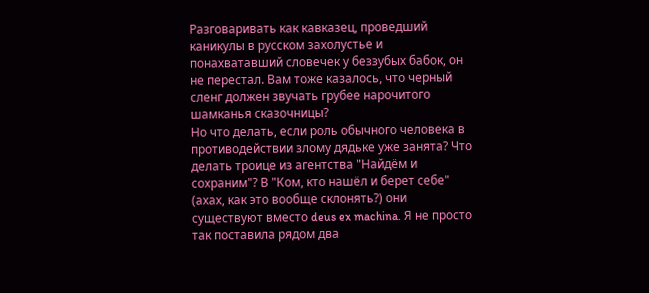Разговаривать как кавказец, проведший каникулы в русском захолустье и понахватавший словечек у беззубых бабок, он не перестал. Вам тоже казалось, что черный сленг должен звучать грубее нарочитого шамканья сказочницы?
Но что делать, если роль обычного человека в противодействии злому дядьке уже занята? Что делать троице из агентства "Найдём и сохраним"? В "Ком, кто нашёл и берет себе" (ахах, как это вообще склонять?) они существуют вместо deus ex machina. Я не просто так поставила рядом два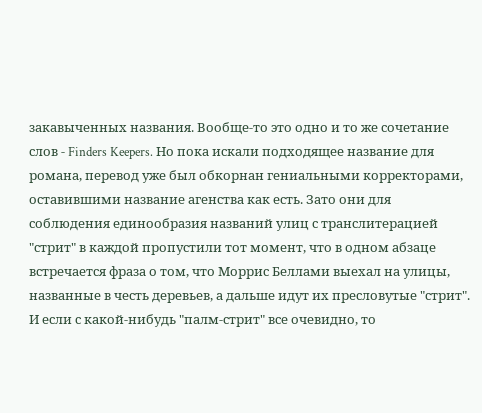закавыченных названия. Вообще-то это одно и то же сочетание слов - Finders Keepers. Но пока искали подходящее название для романа, перевод уже был обкорнан гениальными корректорами, оставившими название агенства как есть. Зато они для соблюдения единообразия названий улиц с транслитерацией "стрит" в каждой пропустили тот момент, что в одном абзаце встречается фраза о том, что Моррис Беллами выехал на улицы, названные в честь деревьев, а дальше идут их пресловутые "стрит". И если с какой-нибудь "палм-стрит" все очевидно, то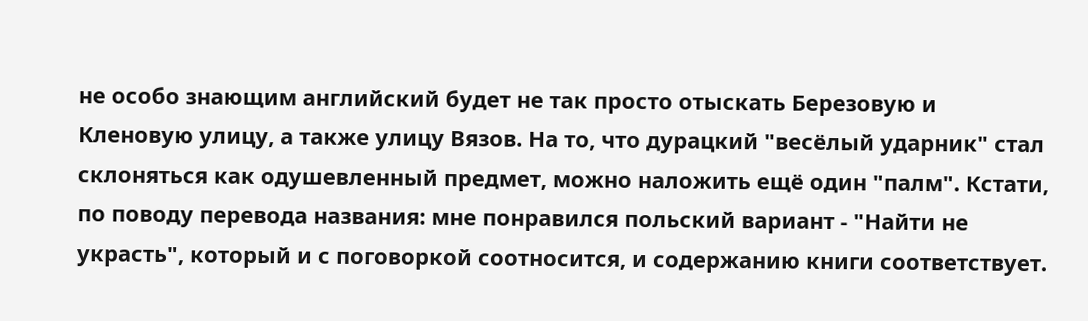не особо знающим английский будет не так просто отыскать Березовую и Кленовую улицу, а также улицу Вязов. На то, что дурацкий "весёлый ударник" стал склоняться как одушевленный предмет, можно наложить ещё один "палм". Кстати, по поводу перевода названия: мне понравился польский вариант - "Найти не украсть", который и с поговоркой соотносится, и содержанию книги соответствует.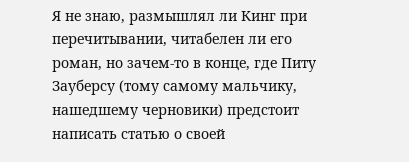Я не знаю, размышлял ли Кинг при перечитывании, читабелен ли его роман, но зачем-то в конце, где Питу Зауберсу (тому самому мальчику, нашедшему черновики) предстоит написать статью о своей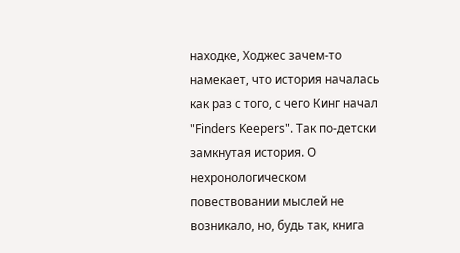находке, Ходжес зачем-то намекает, что история началась как раз с того, с чего Кинг начал "Finders Keepers". Так по-детски замкнутая история. О нехронологическом повествовании мыслей не возникало, но, будь так, книга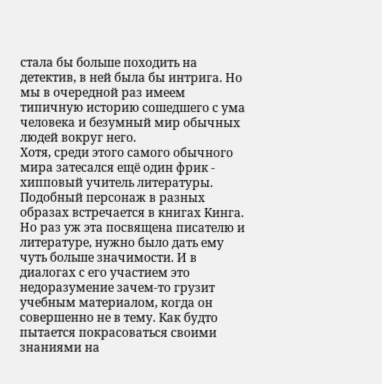стала бы больше походить на детектив, в ней была бы интрига. Но мы в очередной раз имеем типичную историю сошедшего с ума человека и безумный мир обычных людей вокруг него.
Хотя, среди этого самого обычного мира затесался ещё один фрик - хипповый учитель литературы. Подобный персонаж в разных образах встречается в книгах Кинга. Но раз уж эта посвящена писателю и литературе, нужно было дать ему чуть больше значимости. И в диалогах с его участием это недоразумение зачем-то грузит учебным материалом, когда он совершенно не в тему. Как будто пытается покрасоваться своими знаниями на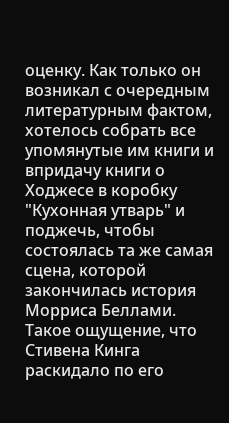оценку. Как только он возникал с очередным литературным фактом, хотелось собрать все упомянутые им книги и впридачу книги о Ходжесе в коробку "Кухонная утварь" и поджечь, чтобы состоялась та же самая сцена, которой закончилась история Морриса Беллами.
Такое ощущение, что Стивена Кинга раскидало по его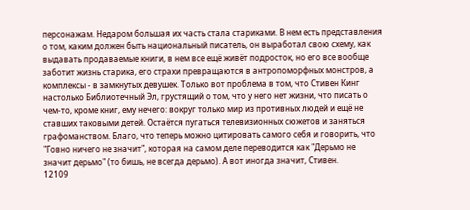персонажам. Недаром большая их часть стала стариками. В нем есть представления о том, каким должен быть национальный писатель, он выработал свою схему, как выдавать продаваемые книги, в нем все ещё живёт подросток, но его все вообще заботит жизнь старика, его страхи превращаются в антропоморфных монстров, а комплексы - в замкнутых девушек. Только вот проблема в том, что Стивен Кинг настолько Библиотечный Эл, грустящий о том, что у него нет жизни, что писать о чем-то, кроме книг, ему нечего: вокруг только мир из противных людей и ещё не ставших таковыми детей. Остаётся пугаться телевизионных сюжетов и заняться графоманством. Благо, что теперь можно цитировать самого себя и говорить, что "Говно ничего не значит", которая на самом деле переводится как "Дерьмо не значит дерьмо" (то бишь, не всегда дерьмо). А вот иногда значит, Стивен.
12109